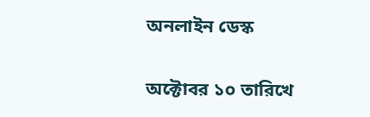অনলাইন ডেস্ক

অক্টোবর ১০ তারিখে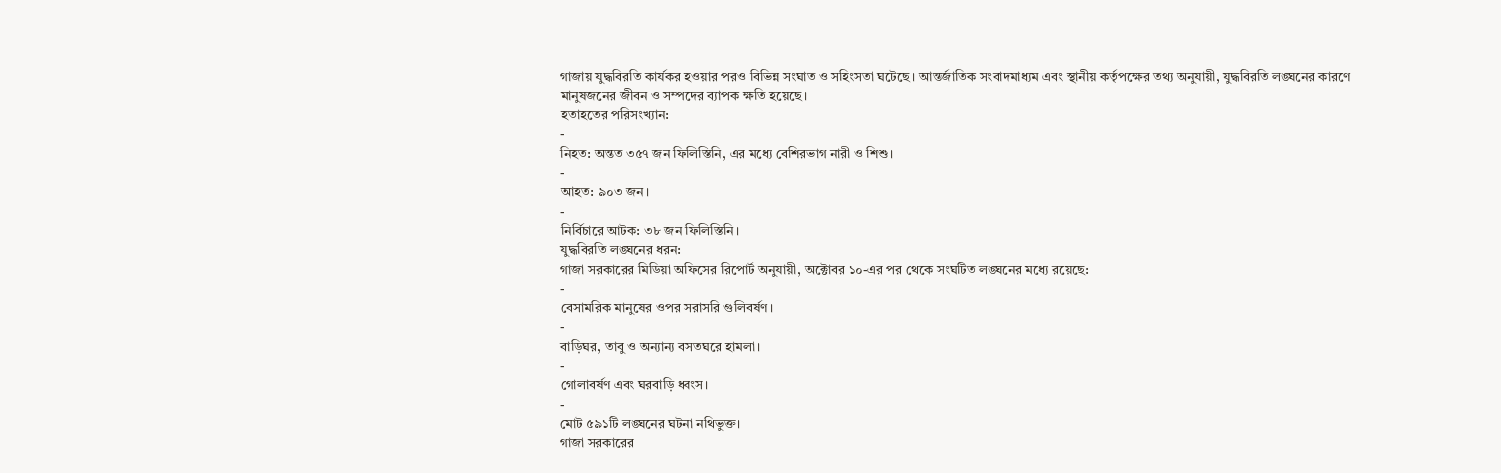গাজায় যুদ্ধবিরতি কার্যকর হওয়ার পরও বিভিন্ন সংঘাত ও সহিংসতা ঘটেছে। আন্তর্জাতিক সংবাদমাধ্যম এবং স্থানীয় কর্তৃপক্ষের তথ্য অনুযায়ী, যুদ্ধবিরতি লঙ্ঘনের কারণে মানুষজনের জীবন ও সম্পদের ব্যাপক ক্ষতি হয়েছে।
হতাহতের পরিসংখ্যান:
-
নিহত: অন্তত ৩৫৭ জন ফিলিস্তিনি, এর মধ্যে বেশিরভাগ নারী ও শিশু।
-
আহত: ৯০৩ জন।
-
নির্বিচারে আটক: ৩৮ জন ফিলিস্তিনি।
যুদ্ধবিরতি লঙ্ঘনের ধরন:
গাজা সরকারের মিডিয়া অফিসের রিপোর্ট অনুযায়ী, অক্টোবর ১০-এর পর থেকে সংঘটিত লঙ্ঘনের মধ্যে রয়েছে:
-
বেসামরিক মানুষের ওপর সরাসরি গুলিবর্ষণ।
-
বাড়িঘর, তাবু ও অন্যান্য বসতঘরে হামলা।
-
গোলাবর্ষণ এবং ঘরবাড়ি ধ্বংস।
-
মোট ৫৯১টি লঙ্ঘনের ঘটনা নথিভুক্ত।
গাজা সরকারের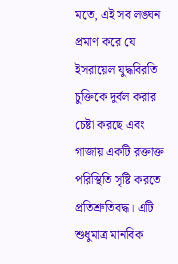মতে, এই সব লঙ্ঘন প্রমাণ করে যে ইসরায়েল যুদ্ধবিরতি চুক্তিকে দুর্বল করার চেষ্টা করছে এবং গাজায় একটি রক্তাক্ত পরিস্থিতি সৃষ্টি করতে প্রতিশ্রুতিবদ্ধ। এটি শুধুমাত্র মানবিক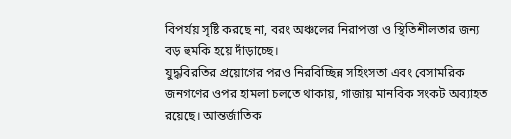বিপর্যয় সৃষ্টি করছে না, বরং অঞ্চলের নিরাপত্তা ও স্থিতিশীলতার জন্য বড় হুমকি হয়ে দাঁড়াচ্ছে।
যুদ্ধবিরতির প্রয়োগের পরও নিরবিচ্ছিন্ন সহিংসতা এবং বেসামরিক জনগণের ওপর হামলা চলতে থাকায়, গাজায় মানবিক সংকট অব্যাহত রয়েছে। আন্তর্জাতিক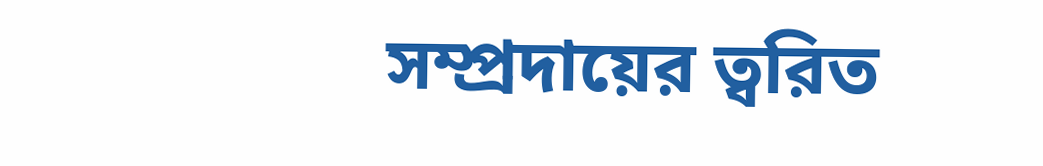সম্প্রদায়ের ত্বরিত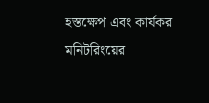হস্তক্ষেপ এবং কার্যকর মনিটরিংয়ের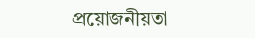প্রয়োজনীয়তা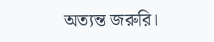অত্যন্ত জরুরি।